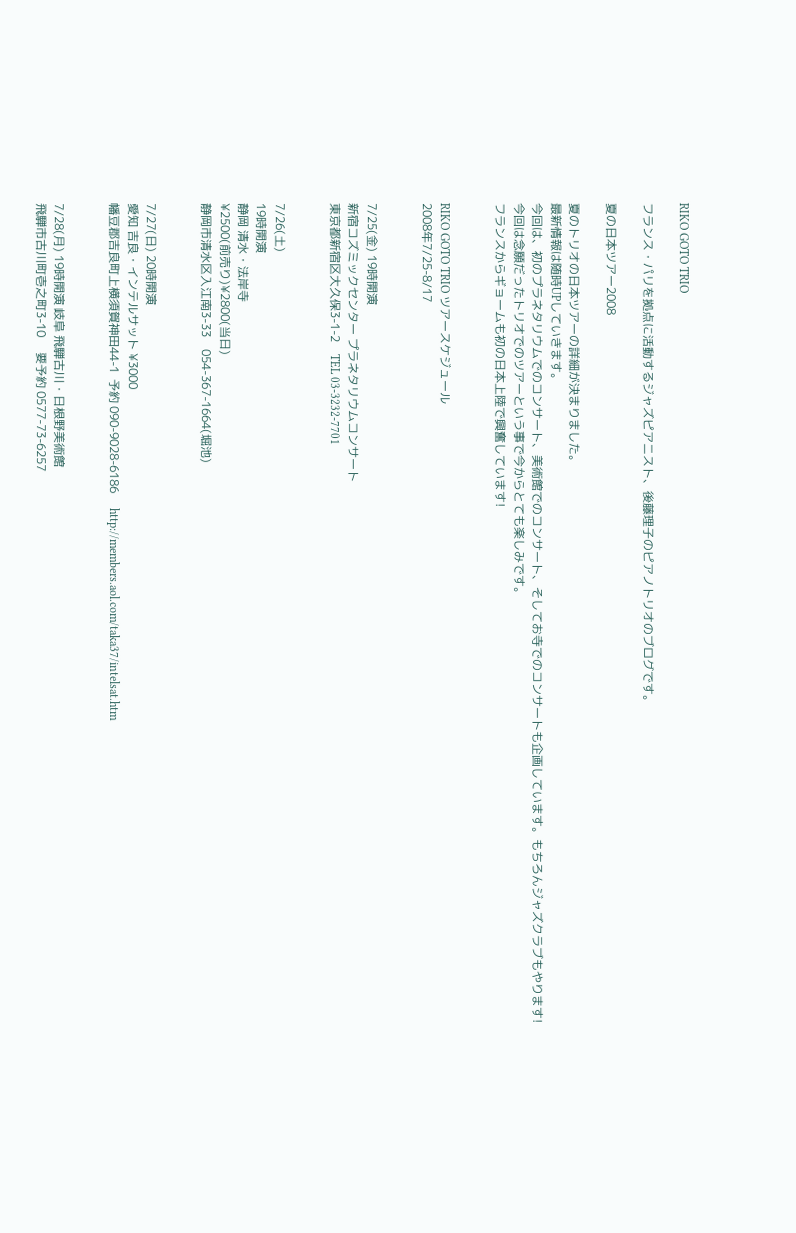RIKO GOTO TRIO

フランス・パリを拠点に活動するジャズピアニスト、後藤理子のピアノトリオのブログです。

夏の日本ツアー2008

夏のトリオの日本ツアーの詳細が決まりました。
最新情報は随時UPしていきます。
今回は、初のプラネタリウムでのコンサート、美術館でのコンサート、そしてお寺でのコンサートも企画しています。もちろんジャズクラブもやります!
今回は念願だったトリオでのツアーという事で今からとても楽しみです。
フランスからギョームも初の日本上陸で興奮しています!


RIKO GOTO TRIO ツアースケジュール
2008年7/25-8/17


7/25(金) 19時開演
新宿コズミックセンター プラネタリウムコンサート
東京都新宿区大久保3-1-2    TEL 03-3232-7701


7/26(土)
19時開演
静岡 清水・法岸寺
¥2500(前売り)¥2800(当日)
静岡市清水区入江南3-33    054-367-1664(堀池)


7/27(日) 20時開演
愛知 吉良・インテルサット ¥3000
幡豆郡吉良町上横須賀神田44-1  予約 090-9028-6186     http://members.aol.com/taka37/intelsat.htm


7/28(月) 19時開演 岐阜 飛騨古川・日根野美術館
飛騨市古川町壱之町3-10     要予約 0577-73-6257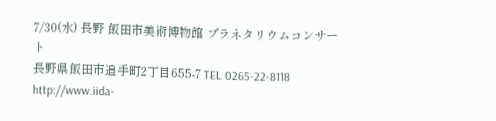7/30(水) 長野 飯田市美術博物館 プラネタリウムコンサート
長野県飯田市追手町2丁目655-7 TEL 0265-22-8118         http://www.iida-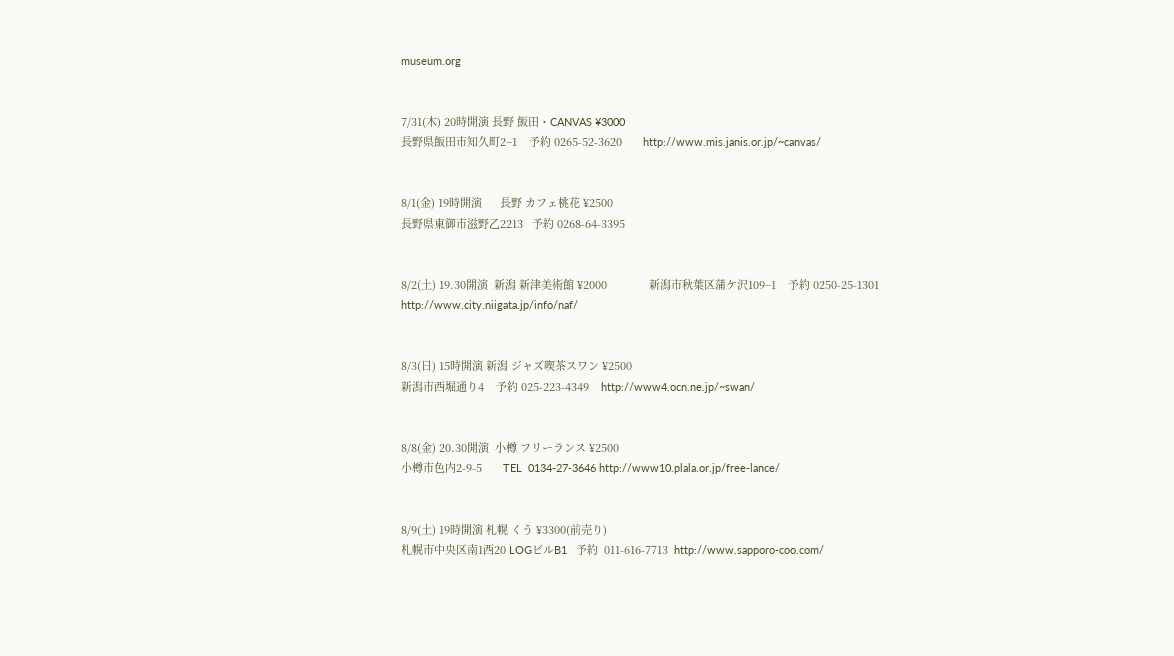museum.org


7/31(木) 20時開演 長野 飯田・CANVAS ¥3000
長野県飯田市知久町2−1    予約 0265-52-3620       http://www.mis.janis.or.jp/~canvas/


8/1(金) 19時開演      長野 カフェ桃花 ¥2500
長野県東御市滋野乙2213   予約 0268-64-3395


8/2(土) 19.30開演  新潟 新津美術館 ¥2000              新潟市秋葉区蒲ケ沢109−1    予約 0250-25-1301 http://www.city.niigata.jp/info/naf/


8/3(日) 15時開演 新潟 ジャズ喫茶スワン ¥2500
新潟市西堀通り4    予約 025-223-4349    http://www4.ocn.ne.jp/~swan/


8/8(金) 20.30開演  小樽 フリーランス ¥2500
小樽市色内2-9-5       TEL  0134-27-3646 http://www10.plala.or.jp/free-lance/


8/9(土) 19時開演 札幌 くう ¥3300(前売り)
札幌市中央区南1西20 LOGビルB1   予約  011-616-7713  http://www.sapporo-coo.com/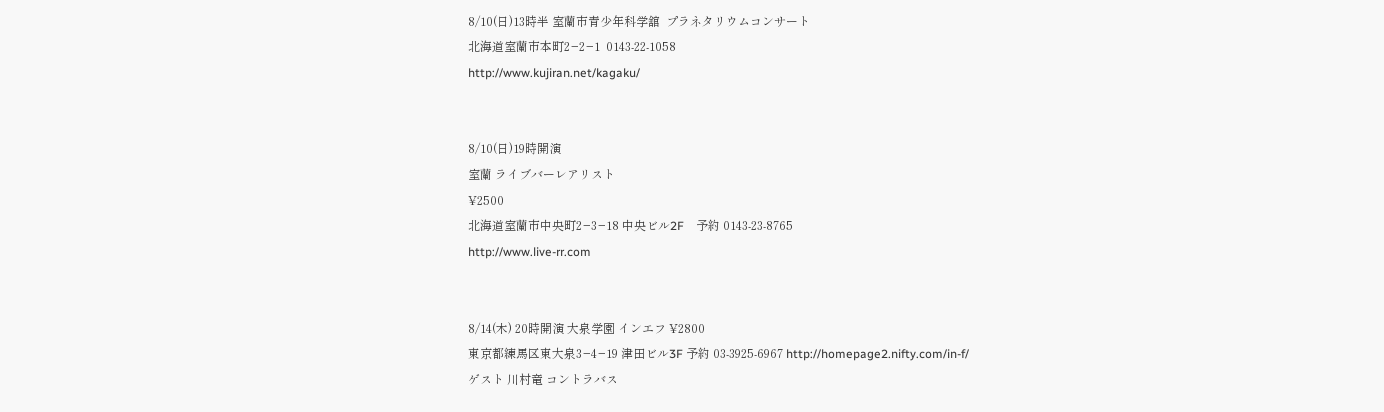8/10(日)13時半 室蘭市青少年科学舘  プラネタリウムコンサート
北海道室蘭市本町2−2−1  0143-22-1058
http://www.kujiran.net/kagaku/


8/10(日)19時開演
室蘭 ライブバーレアリスト
¥2500
北海道室蘭市中央町2−3−18 中央ビル2F    予約 0143-23-8765
http://www.live-rr.com


8/14(木) 20時開演 大泉学園 インエフ ¥2800
東京都練馬区東大泉3−4−19 津田ビル3F 予約 03-3925-6967 http://homepage2.nifty.com/in-f/
ゲスト 川村竜 コントラバス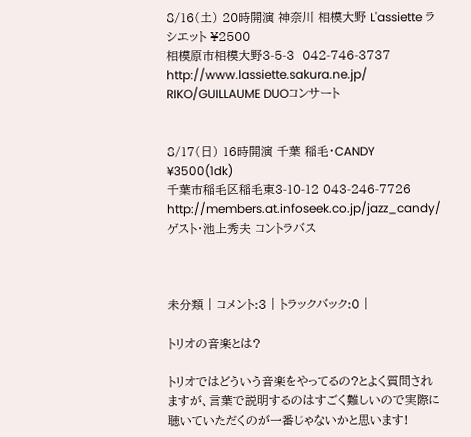8/16(土) 20時開演 神奈川 相模大野 L'assiette ラシエット ¥2500
相模原市相模大野3-5-3  042-746-3737    http://www.lassiette.sakura.ne.jp/
RIKO/GUILLAUME DUOコンサート


8/17(日) 16時開演 千葉 稲毛・CANDY ¥3500(1dk)
千葉市稲毛区稲毛東3-10-12 043-246-7726   http://members.at.infoseek.co.jp/jazz_candy/
ゲスト・池上秀夫 コントラバス



未分類 | コメント:3 | トラックバック:0 |

トリオの音楽とは?

トリオではどういう音楽をやってるの?とよく質問されますが、言葉で説明するのはすごく難しいので実際に聴いていただくのが一番じゃないかと思います!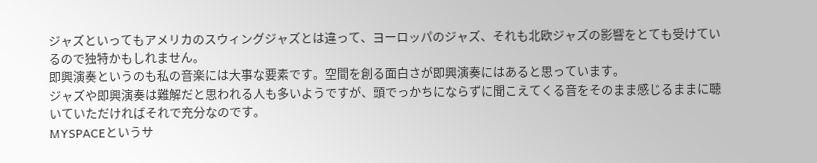ジャズといってもアメリカのスウィングジャズとは違って、ヨーロッパのジャズ、それも北欧ジャズの影響をとても受けているので独特かもしれません。
即興演奏というのも私の音楽には大事な要素です。空間を創る面白さが即興演奏にはあると思っています。
ジャズや即興演奏は難解だと思われる人も多いようですが、頭でっかちにならずに聞こえてくる音をそのまま感じるままに聴いていただければそれで充分なのです。
MYSPACEというサ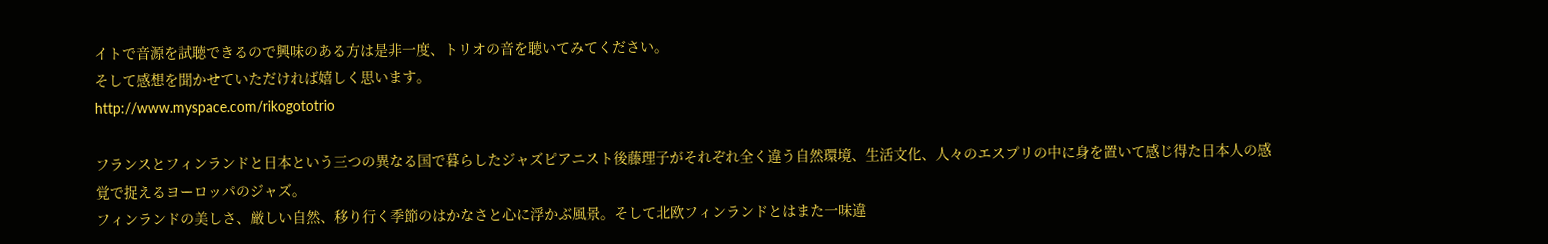イトで音源を試聴できるので興味のある方は是非一度、トリオの音を聴いてみてください。
そして感想を聞かせていただければ嬉しく思います。
http://www.myspace.com/rikogototrio

フランスとフィンランドと日本という三つの異なる国で暮らしたジャズピアニスト後藤理子がそれぞれ全く違う自然環境、生活文化、人々のエスプリの中に身を置いて感じ得た日本人の感覚で捉えるヨーロッパのジャズ。
フィンランドの美しさ、厳しい自然、移り行く季節のはかなさと心に浮かぶ風景。そして北欧フィンランドとはまた一味違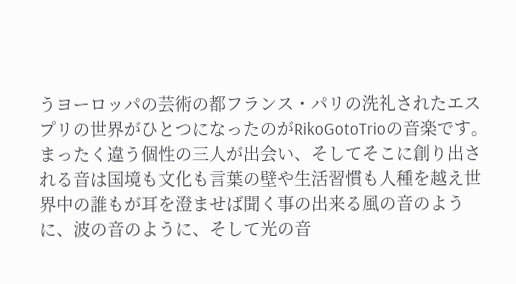うヨーロッパの芸術の都フランス・パリの洗礼されたエスプリの世界がひとつになったのがRikoGotoTrioの音楽です。
まったく違う個性の三人が出会い、そしてそこに創り出される音は国境も文化も言葉の壁や生活習慣も人種を越え世界中の誰もが耳を澄ませば聞く事の出来る風の音のように、波の音のように、そして光の音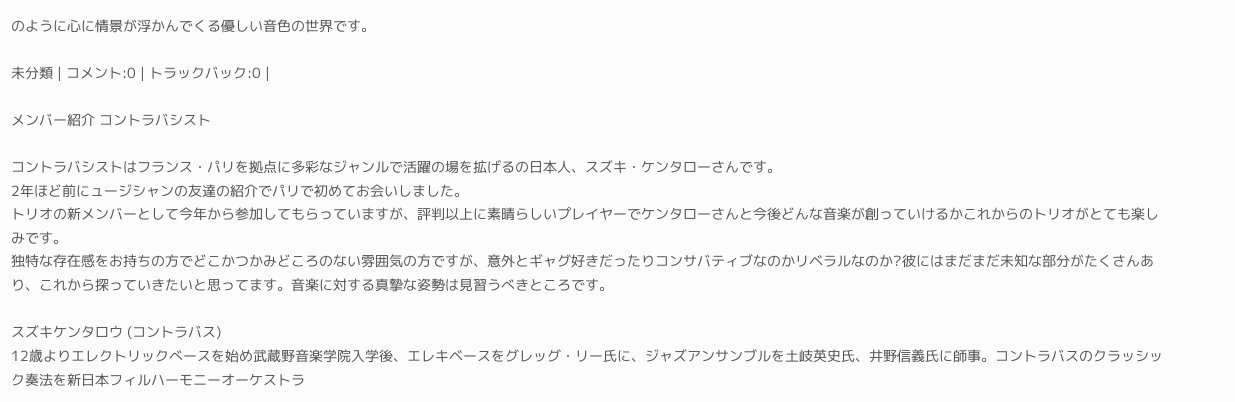のように心に情景が浮かんでくる優しい音色の世界です。

未分類 | コメント:0 | トラックバック:0 |

メンバー紹介 コントラバシスト

コントラバシストはフランス・パリを拠点に多彩なジャンルで活躍の場を拡げるの日本人、スズキ・ケンタローさんです。
2年ほど前にュージシャンの友達の紹介でパリで初めてお会いしました。
トリオの新メンバーとして今年から参加してもらっていますが、評判以上に素晴らしいプレイヤーでケンタローさんと今後どんな音楽が創っていけるかこれからのトリオがとても楽しみです。
独特な存在感をお持ちの方でどこかつかみどころのない雰囲気の方ですが、意外とギャグ好きだったりコンサバティブなのかリベラルなのか?彼にはまだまだ未知な部分がたくさんあり、これから探っていきたいと思ってます。音楽に対する真摯な姿勢は見習うべきところです。

スズキケンタロウ (コントラバス)
12歳よりエレクトリックべースを始め武蔵野音楽学院入学後、エレキベースをグレッグ・リー氏に、ジャズアンサンブルを土岐英史氏、井野信義氏に師事。コントラバスのクラッシック奏法を新日本フィルハーモニーオーケストラ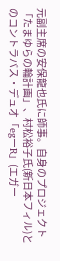元副主席の安保龍也氏に師事。自身のプロジェクト「たまゆらの輪計画」、村松裕子氏(新日本フィル)とのコントラバス・デュオ「egーR」(エガー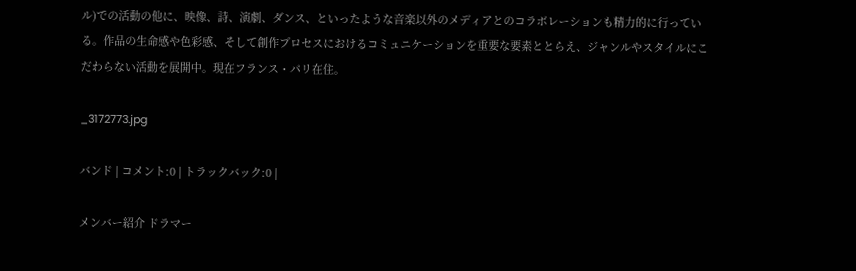ル)での活動の他に、映像、詩、演劇、ダンス、といったような音楽以外のメディアとのコラボレーションも精力的に行っている。作品の生命感や色彩感、そして創作プロセスにおけるコミュニケーションを重要な要素ととらえ、ジャンルやスタイルにこだわらない活動を展開中。現在フランス・パリ在住。

_3172773.jpg

バンド | コメント:0 | トラックバック:0 |

メンバー紹介 ドラマー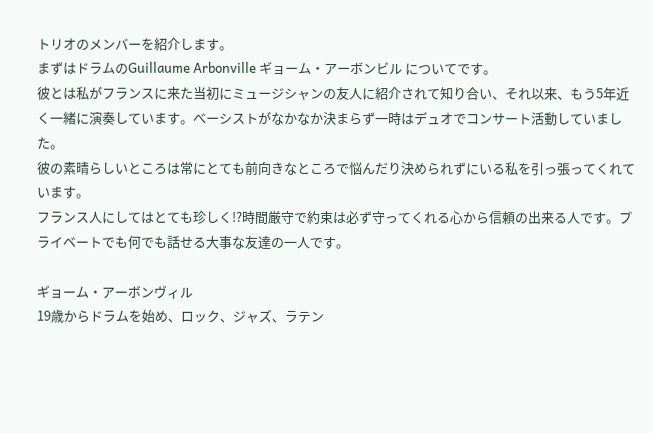トリオのメンバーを紹介します。
まずはドラムのGuillaume Arbonville ギョーム・アーボンビル についてです。
彼とは私がフランスに来た当初にミュージシャンの友人に紹介されて知り合い、それ以来、もう5年近く一緒に演奏しています。べーシストがなかなか決まらず一時はデュオでコンサート活動していました。
彼の素晴らしいところは常にとても前向きなところで悩んだり決められずにいる私を引っ張ってくれています。
フランス人にしてはとても珍しく!?時間厳守で約束は必ず守ってくれる心から信頼の出来る人です。プライベートでも何でも話せる大事な友達の一人です。

ギョーム・アーボンヴィル
19歳からドラムを始め、ロック、ジャズ、ラテン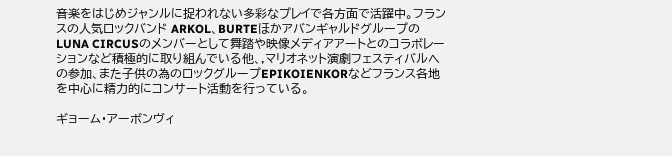音楽をはじめジャンルに捉われない多彩なプレイで各方面で活躍中。フランスの人気ロックバンド ARKOL、BURTEほかアバンギャルドグループのLUNA CIRCUSのメンバーとして舞踏や映像メディアアートとのコラボレーションなど積極的に取り組んでいる他、,マリオネット演劇フェスティバルへの参加、また子供の為のロックグループEPIKOIENKORなどフランス各地を中心に精力的にコンサート活動を行っている。

ギョーム・アーボンヴィ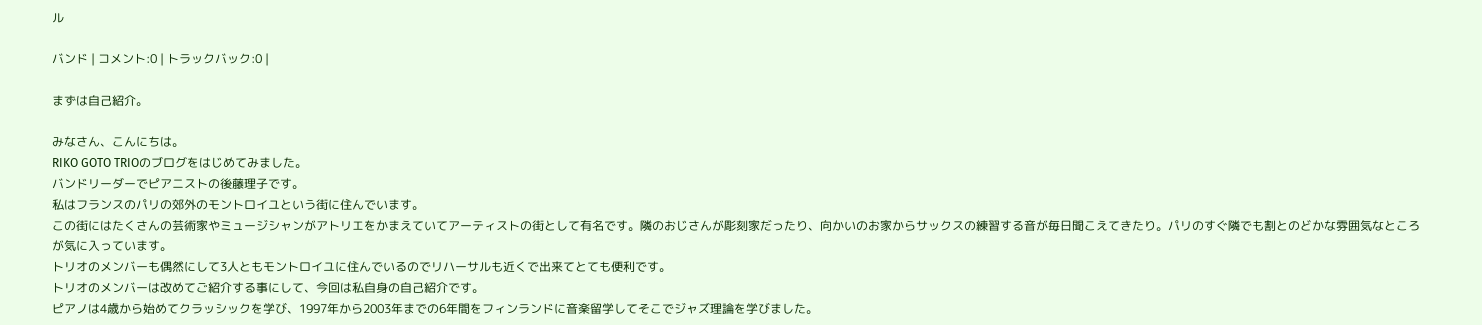ル

バンド | コメント:0 | トラックバック:0 |

まずは自己紹介。

みなさん、こんにちは。
RIKO GOTO TRIOのブログをはじめてみました。
バンドリーダーでピアニストの後藤理子です。
私はフランスのパリの郊外のモントロイユという街に住んでいます。
この街にはたくさんの芸術家やミュージシャンがアトリエをかまえていてアーティストの街として有名です。隣のおじさんが彫刻家だったり、向かいのお家からサックスの練習する音が毎日聞こえてきたり。パリのすぐ隣でも割とのどかな雰囲気なところが気に入っています。
トリオのメンバーも偶然にして3人ともモントロイユに住んでいるのでリハーサルも近くで出来てとても便利です。
トリオのメンバーは改めてご紹介する事にして、今回は私自身の自己紹介です。
ピアノは4歳から始めてクラッシックを学び、1997年から2003年までの6年間をフィンランドに音楽留学してそこでジャズ理論を学びました。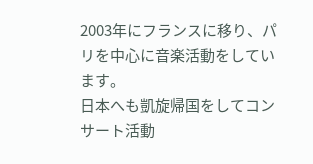2003年にフランスに移り、パリを中心に音楽活動をしています。
日本へも凱旋帰国をしてコンサート活動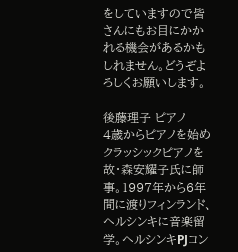をしていますので皆さんにもお目にかかれる機会があるかもしれません。どうぞよろしくお願いします。

後藤理子 ピアノ
4歳からピアノを始めクラッシックピアノを故・森安耀子氏に師事。1997年から6年間に渡りフィンランド、ヘルシンキに音楽留学。ヘルシンキPJコン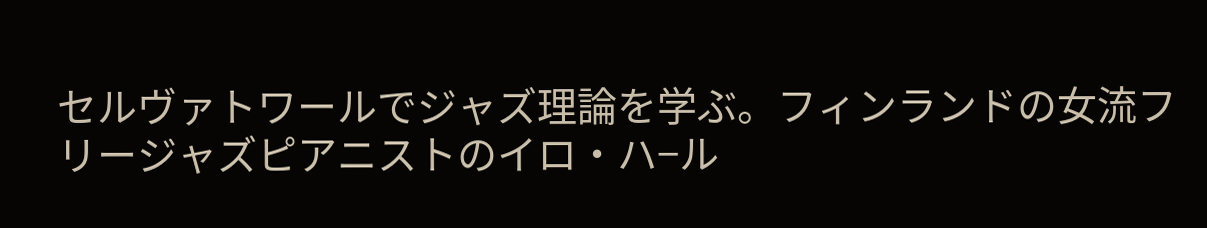セルヴァトワールでジャズ理論を学ぶ。フィンランドの女流フリージャズピアニストのイロ・ハ−ル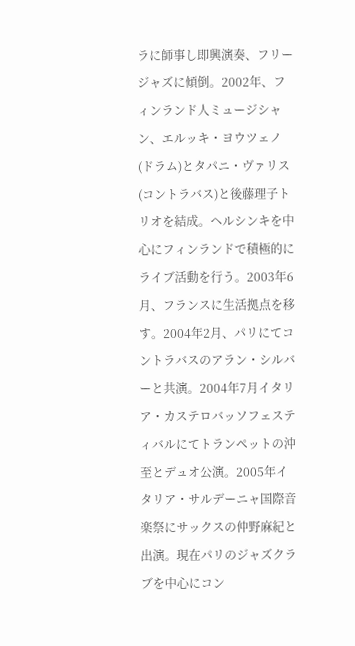ラに師事し即興演奏、フリージャズに傾倒。2002年、フィンランド人ミュージシャン、エルッキ・ヨウツェノ(ドラム)とタパニ・ヴァリス(コントラバス)と後藤理子トリオを結成。ヘルシンキを中心にフィンランドで積極的にライブ活動を行う。2003年6月、フランスに生活拠点を移す。2004年2月、パリにてコントラバスのアラン・シルバーと共演。2004年7月イタリア・カステロバッソフェスティバルにてトランペットの沖至とデュオ公演。2005年イタリア・サルデーニャ国際音楽祭にサックスの仲野麻紀と出演。現在パリのジャズクラブを中心にコン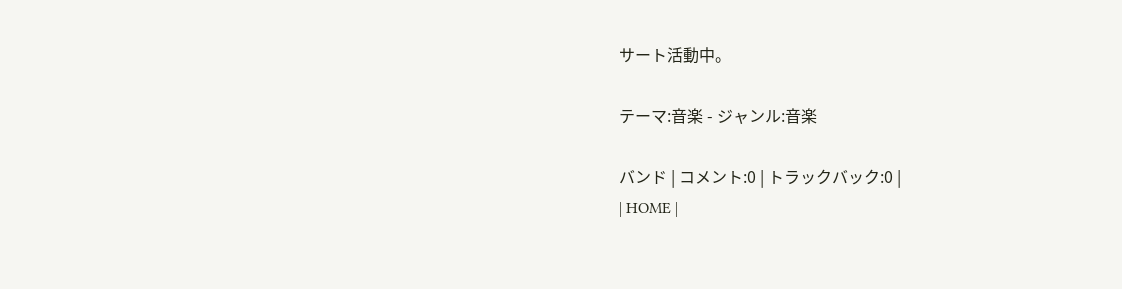サート活動中。

テーマ:音楽 - ジャンル:音楽

バンド | コメント:0 | トラックバック:0 |
| HOME |